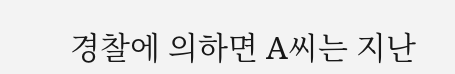경찰에 의하면 A씨는 지난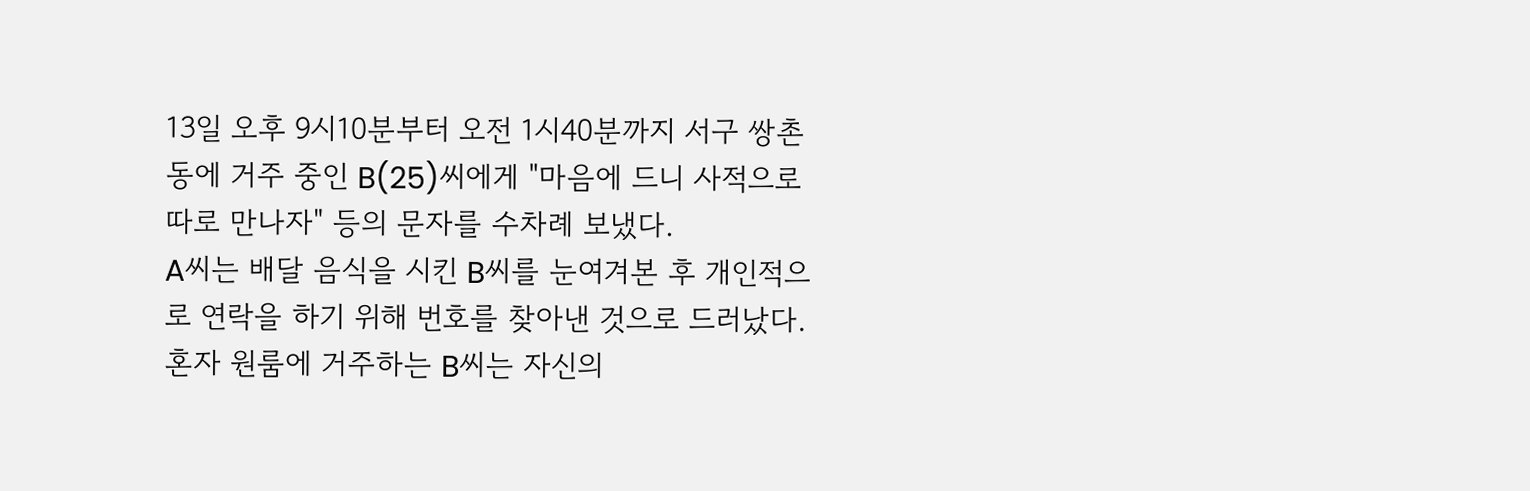13일 오후 9시10분부터 오전 1시40분까지 서구 쌍촌동에 거주 중인 B(25)씨에게 "마음에 드니 사적으로 따로 만나자" 등의 문자를 수차례 보냈다.
A씨는 배달 음식을 시킨 B씨를 눈여겨본 후 개인적으로 연락을 하기 위해 번호를 찾아낸 것으로 드러났다.
혼자 원룸에 거주하는 B씨는 자신의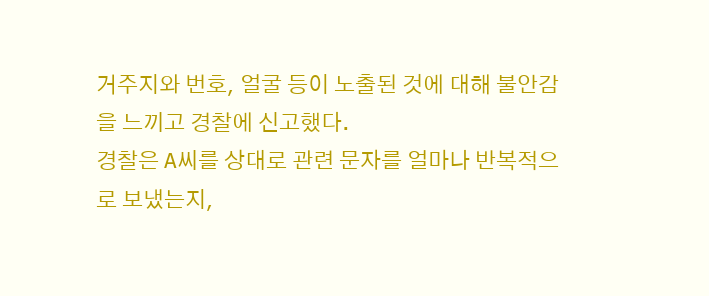거주지와 번호, 얼굴 등이 노출된 것에 대해 불안감을 느끼고 경찰에 신고했다.
경찰은 A씨를 상대로 관련 문자를 얼마나 반복적으로 보냈는지,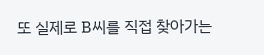또 실제로 B씨를 직접 찾아가는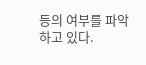등의 여부를 파악하고 있다.